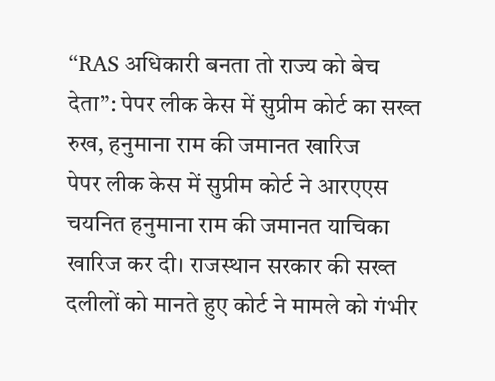“RAS अधिकारी बनता तो राज्य को बेच देता”: पेपर लीक केस में सुप्रीम कोर्ट का सख्त रुख, हनुमाना राम की जमानत खारिज
पेपर लीक केस में सुप्रीम कोर्ट ने आरएएस चयनित हनुमाना राम की जमानत याचिका खारिज कर दी। राजस्थान सरकार की सख्त दलीलों को मानते हुए कोर्ट ने मामले को गंभीर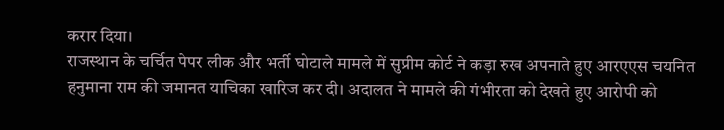करार दिया।
राजस्थान के चर्चित पेपर लीक और भर्ती घोटाले मामले में सुप्रीम कोर्ट ने कड़ा रुख अपनाते हुए आरएएस चयनित हनुमाना राम की जमानत याचिका खारिज कर दी। अदालत ने मामले की गंभीरता को देखते हुए आरोपी को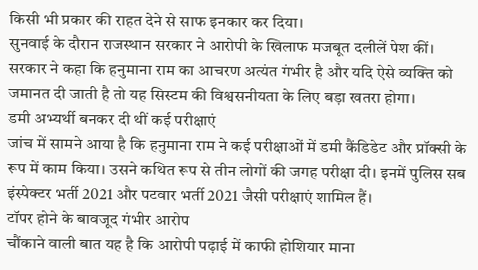किसी भी प्रकार की राहत देने से साफ इनकार कर दिया।
सुनवाई के दौरान राजस्थान सरकार ने आरोपी के खिलाफ मजबूत दलीलें पेश कीं। सरकार ने कहा कि हनुमाना राम का आचरण अत्यंत गंभीर है और यदि ऐसे व्यक्ति को जमानत दी जाती है तो यह सिस्टम की विश्वसनीयता के लिए बड़ा खतरा होगा।
डमी अभ्यर्थी बनकर दी थीं कई परीक्षाएं
जांच में सामने आया है कि हनुमाना राम ने कई परीक्षाओं में डमी कैंडिडेट और प्रॉक्सी के रूप में काम किया। उसने कथित रूप से तीन लोगों की जगह परीक्षा दी। इनमें पुलिस सब इंस्पेक्टर भर्ती 2021 और पटवार भर्ती 2021 जैसी परीक्षाएं शामिल हैं।
टॉपर होने के बावजूद गंभीर आरोप
चौंकाने वाली बात यह है कि आरोपी पढ़ाई में काफी होशियार माना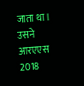जाता था। उसने आरएएस 2018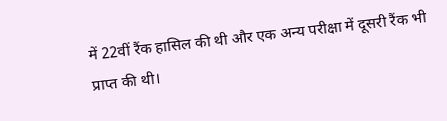में 22वीं रैंक हासिल की थी और एक अन्य परीक्षा में दूसरी रैंक भी प्राप्त की थी।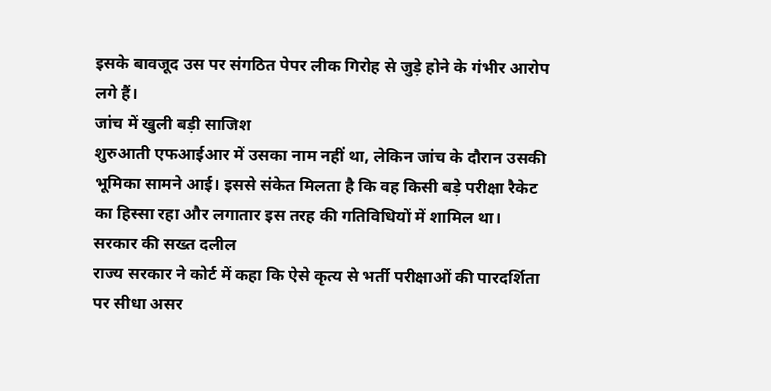इसके बावजूद उस पर संगठित पेपर लीक गिरोह से जुड़े होने के गंभीर आरोप लगे हैं।
जांच में खुली बड़ी साजिश
शुरुआती एफआईआर में उसका नाम नहीं था, लेकिन जांच के दौरान उसकी भूमिका सामने आई। इससे संकेत मिलता है कि वह किसी बड़े परीक्षा रैकेट का हिस्सा रहा और लगातार इस तरह की गतिविधियों में शामिल था।
सरकार की सख्त दलील
राज्य सरकार ने कोर्ट में कहा कि ऐसे कृत्य से भर्ती परीक्षाओं की पारदर्शिता पर सीधा असर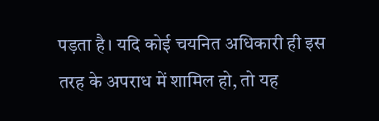पड़ता है। यदि कोई चयनित अधिकारी ही इस तरह के अपराध में शामिल हो, तो यह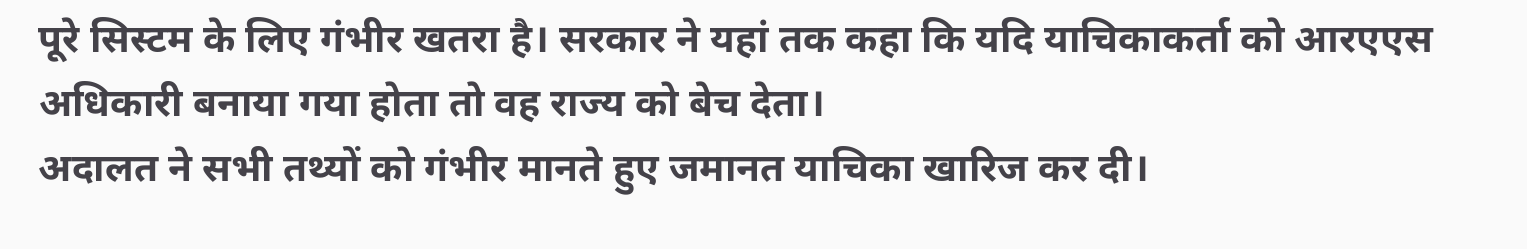पूरे सिस्टम के लिए गंभीर खतरा है। सरकार ने यहां तक कहा कि यदि याचिकाकर्ता को आरएएस अधिकारी बनाया गया होता तो वह राज्य को बेच देता।
अदालत ने सभी तथ्यों को गंभीर मानते हुए जमानत याचिका खारिज कर दी।